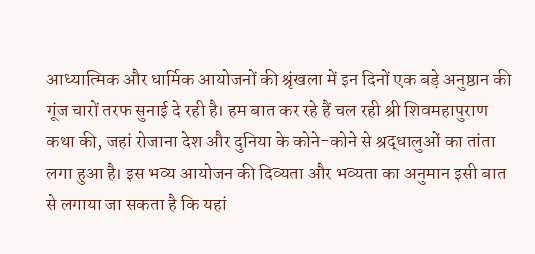आध्यात्मिक और धार्मिक आयोजनों की श्रृंखला में इन दिनों एक बड़े अनुष्ठान की गूंज चारों तरफ सुनाई दे रही है। हम बात कर रहे हैं चल रही श्री शिवमहापुराण कथा की, जहां रोजाना देश और दुनिया के कोने-कोने से श्रद्धालुओं का तांता लगा हुआ है। इस भव्य आयोजन की दिव्यता और भव्यता का अनुमान इसी बात से लगाया जा सकता है कि यहां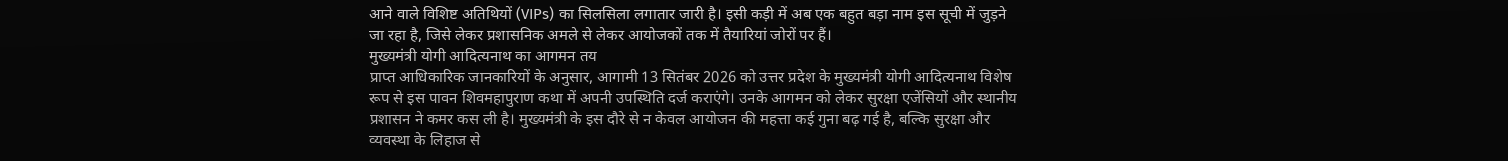आने वाले विशिष्ट अतिथियों (VIPs) का सिलसिला लगातार जारी है। इसी कड़ी में अब एक बहुत बड़ा नाम इस सूची में जुड़ने जा रहा है, जिसे लेकर प्रशासनिक अमले से लेकर आयोजकों तक में तैयारियां जोरों पर हैं।
मुख्यमंत्री योगी आदित्यनाथ का आगमन तय
प्राप्त आधिकारिक जानकारियों के अनुसार, आगामी 13 सितंबर 2026 को उत्तर प्रदेश के मुख्यमंत्री योगी आदित्यनाथ विशेष रूप से इस पावन शिवमहापुराण कथा में अपनी उपस्थिति दर्ज कराएंगे। उनके आगमन को लेकर सुरक्षा एजेंसियों और स्थानीय प्रशासन ने कमर कस ली है। मुख्यमंत्री के इस दौरे से न केवल आयोजन की महत्ता कई गुना बढ़ गई है, बल्कि सुरक्षा और व्यवस्था के लिहाज से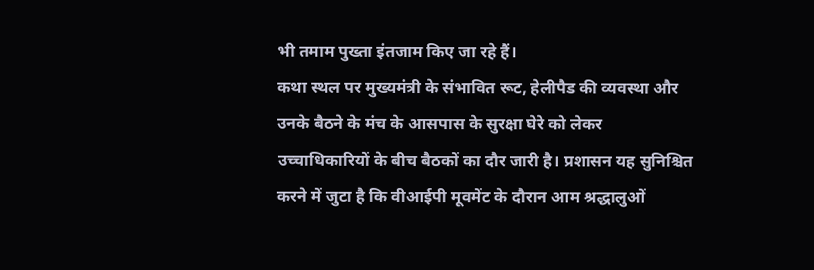भी तमाम पुख्ता इंतजाम किए जा रहे हैं।
कथा स्थल पर मुख्यमंत्री के संभावित रूट, हेलीपैड की व्यवस्था और उनके बैठने के मंच के आसपास के सुरक्षा घेरे को लेकर उच्चाधिकारियों के बीच बैठकों का दौर जारी है। प्रशासन यह सुनिश्चित करने में जुटा है कि वीआईपी मूवमेंट के दौरान आम श्रद्धालुओं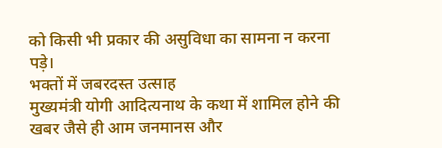को किसी भी प्रकार की असुविधा का सामना न करना पड़े।
भक्तों में जबरदस्त उत्साह
मुख्यमंत्री योगी आदित्यनाथ के कथा में शामिल होने की खबर जैसे ही आम जनमानस और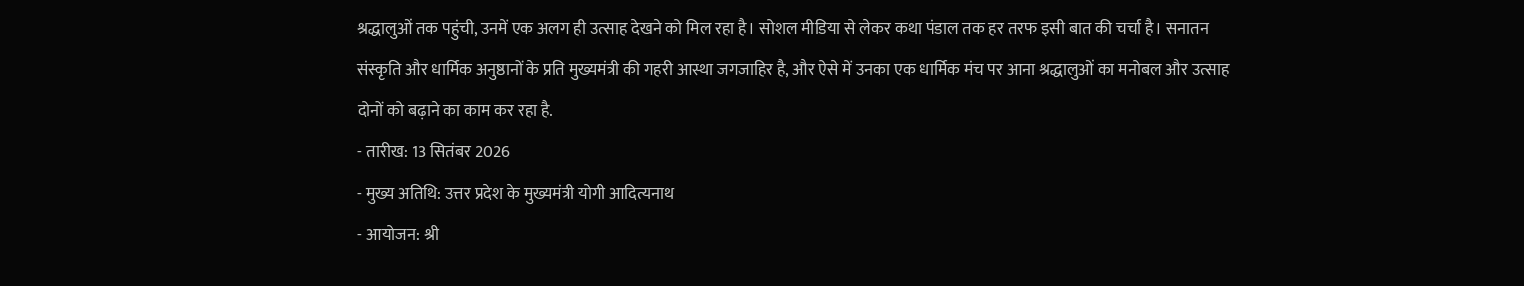श्रद्धालुओं तक पहुंची, उनमें एक अलग ही उत्साह देखने को मिल रहा है। सोशल मीडिया से लेकर कथा पंडाल तक हर तरफ इसी बात की चर्चा है। सनातन संस्कृति और धार्मिक अनुष्ठानों के प्रति मुख्यमंत्री की गहरी आस्था जगजाहिर है, और ऐसे में उनका एक धार्मिक मंच पर आना श्रद्धालुओं का मनोबल और उत्साह दोनों को बढ़ाने का काम कर रहा है.
- तारीख: 13 सितंबर 2026
- मुख्य अतिथि: उत्तर प्रदेश के मुख्यमंत्री योगी आदित्यनाथ
- आयोजन: श्री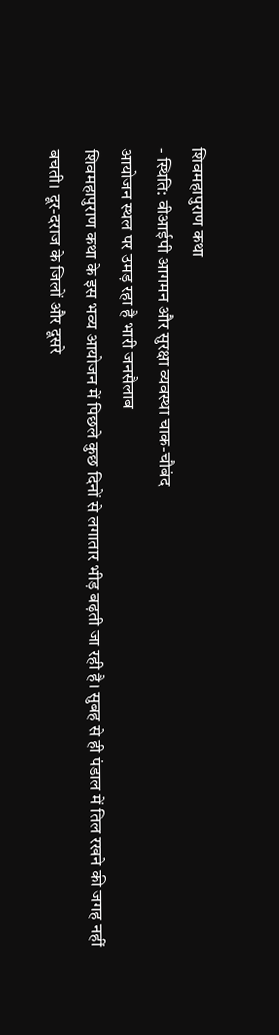शिवमहापुराण कथा
- स्थिति: वीआईपी आगमन और सुरक्षा व्यवस्था चाक-चौबंद
आयोजन स्थल पर उमड़ रहा है भारी जनसैलाब
शिवमहापुराण कथा के इस भव्य आयोजन में पिछले कुछ दिनों से लगातार भीड़ बढ़ती जा रही है। सुबह से ही पंडाल में तिल रखने की जगह नहीं बचती। दूर-दराज के जिलों और दूसरे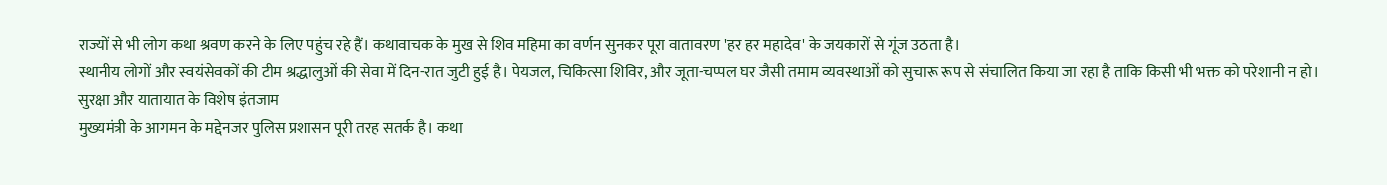राज्यों से भी लोग कथा श्रवण करने के लिए पहुंच रहे हैं। कथावाचक के मुख से शिव महिमा का वर्णन सुनकर पूरा वातावरण 'हर हर महादेव' के जयकारों से गूंज उठता है।
स्थानीय लोगों और स्वयंसेवकों की टीम श्रद्धालुओं की सेवा में दिन-रात जुटी हुई है। पेयजल, चिकित्सा शिविर, और जूता-चप्पल घर जैसी तमाम व्यवस्थाओं को सुचारू रूप से संचालित किया जा रहा है ताकि किसी भी भक्त को परेशानी न हो।
सुरक्षा और यातायात के विशेष इंतजाम
मुख्यमंत्री के आगमन के मद्देनजर पुलिस प्रशासन पूरी तरह सतर्क है। कथा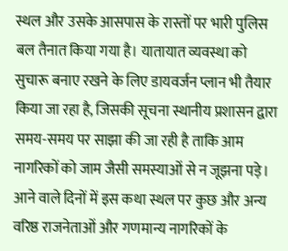स्थल और उसके आसपास के रास्तों पर भारी पुलिस बल तैनात किया गया है। यातायात व्यवस्था को सुचारू बनाए रखने के लिए डायवर्जन प्लान भी तैयार किया जा रहा है, जिसकी सूचना स्थानीय प्रशासन द्वारा समय-समय पर साझा की जा रही है ताकि आम नागरिकों को जाम जैसी समस्याओं से न जूझना पड़े।
आने वाले दिनों में इस कथा स्थल पर कुछ और अन्य वरिष्ठ राजनेताओं और गणमान्य नागरिकों के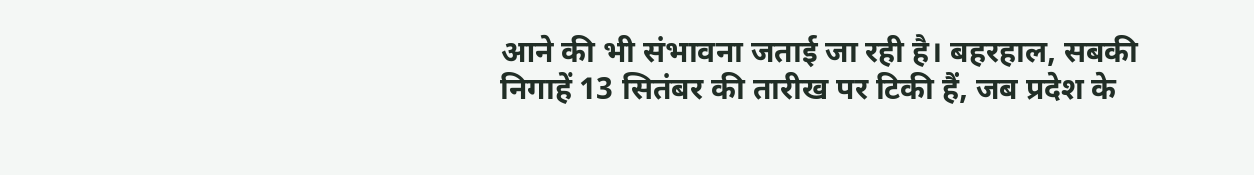आने की भी संभावना जताई जा रही है। बहरहाल, सबकी निगाहें 13 सितंबर की तारीख पर टिकी हैं, जब प्रदेश के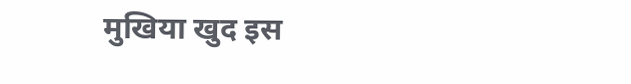मुखिया खुद इस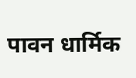पावन धार्मिक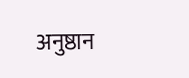अनुष्ठान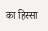का हिस्सा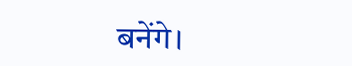बनेंगे।